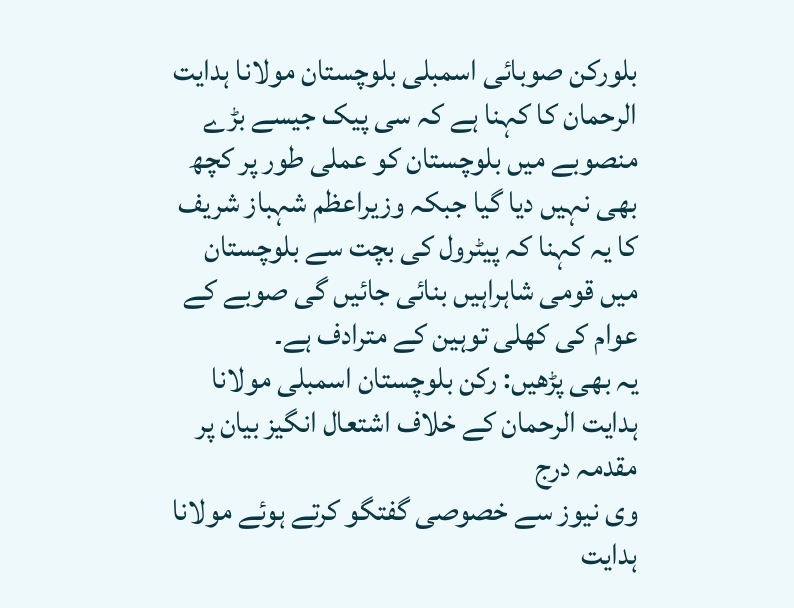بلورکن صوبائی اسمبلی بلوچستان مولانا ہدایت الرحمان کا کہنا ہے کہ سی پیک جیسے بڑے منصوبے میں بلوچستان کو عملی طور پر کچھ بھی نہیں دیا گیا جبکہ وزیراعظم شہباز شریف کا یہ کہنا کہ پیٹرول کی بچت سے بلوچستان میں قومی شاہراہیں بنائی جائیں گی صوبے کے عوام کی کھلی توہین کے مترادف ہے۔
یہ بھی پڑھیں: رکن بلوچستان اسمبلی مولانا ہدایت الرحمان کے خلاف اشتعال انگیز بیان پر مقدمہ درج
وی نیوز سے خصوصی گفتگو کرتے ہوئے مولانا ہدایت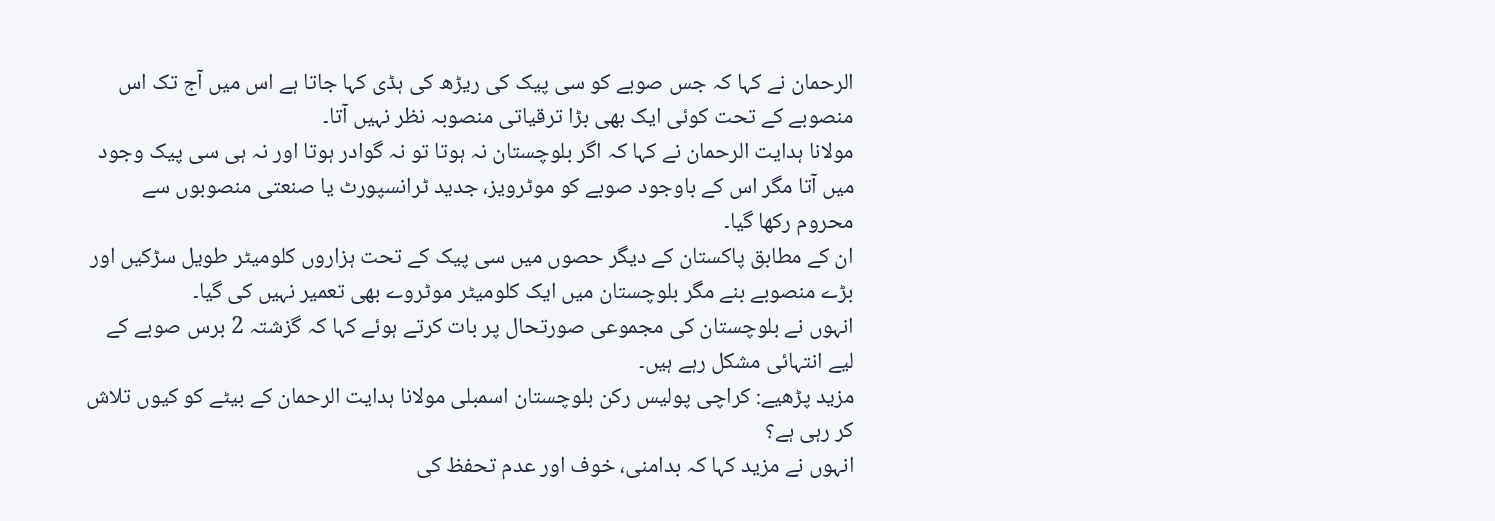الرحمان نے کہا کہ جس صوبے کو سی پیک کی ریڑھ کی ہڈی کہا جاتا ہے اس میں آج تک اس منصوبے کے تحت کوئی ایک بھی بڑا ترقیاتی منصوبہ نظر نہیں آتا۔
مولانا ہدایت الرحمان نے کہا کہ اگر بلوچستان نہ ہوتا تو نہ گوادر ہوتا اور نہ ہی سی پیک وجود میں آتا مگر اس کے باوجود صوبے کو موٹرویز، جدید ٹرانسپورٹ یا صنعتی منصوبوں سے محروم رکھا گیا۔
ان کے مطابق پاکستان کے دیگر حصوں میں سی پیک کے تحت ہزاروں کلومیٹر طویل سڑکیں اور بڑے منصوبے بنے مگر بلوچستان میں ایک کلومیٹر موٹروے بھی تعمیر نہیں کی گیا۔
انہوں نے بلوچستان کی مجموعی صورتحال پر بات کرتے ہوئے کہا کہ گزشتہ 2 برس صوبے کے لیے انتہائی مشکل رہے ہیں۔
مزید پڑھیے: کراچی پولیس رکن بلوچستان اسمبلی مولانا ہدایت الرحمان کے بیٹے کو کیوں تلاش کر رہی ہے؟
انہوں نے مزید کہا کہ بدامنی، خوف اور عدم تحفظ کی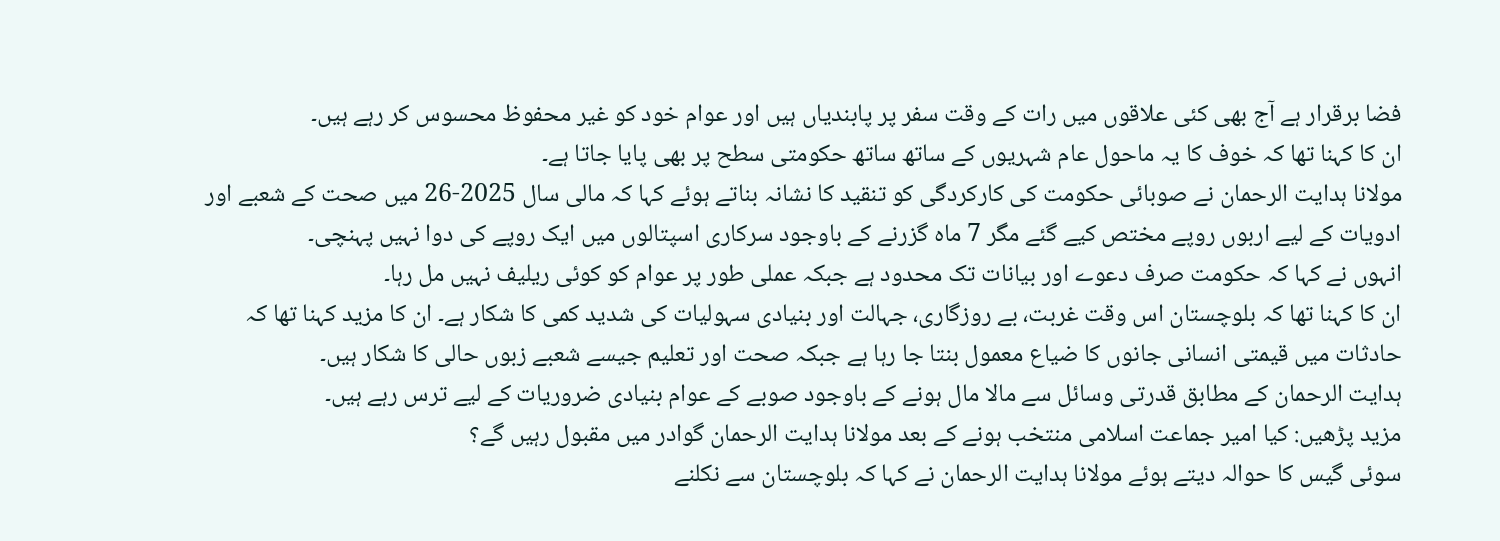فضا برقرار ہے آج بھی کئی علاقوں میں رات کے وقت سفر پر پابندیاں ہیں اور عوام خود کو غیر محفوظ محسوس کر رہے ہیں۔
ان کا کہنا تھا کہ خوف کا یہ ماحول عام شہریوں کے ساتھ ساتھ حکومتی سطح پر بھی پایا جاتا ہے۔
مولانا ہدایت الرحمان نے صوبائی حکومت کی کارکردگی کو تنقید کا نشانہ بناتے ہوئے کہا کہ مالی سال 2025-26 میں صحت کے شعبے اور ادویات کے لیے اربوں روپے مختص کیے گئے مگر 7 ماہ گزرنے کے باوجود سرکاری اسپتالوں میں ایک روپے کی دوا نہیں پہنچی۔
انہوں نے کہا کہ حکومت صرف دعوے اور بیانات تک محدود ہے جبکہ عملی طور پر عوام کو کوئی ریلیف نہیں مل رہا۔
ان کا کہنا تھا کہ بلوچستان اس وقت غربت، بے روزگاری، جہالت اور بنیادی سہولیات کی شدید کمی کا شکار ہے۔ ان کا مزید کہنا تھا کہ حادثات میں قیمتی انسانی جانوں کا ضیاع معمول بنتا جا رہا ہے جبکہ صحت اور تعلیم جیسے شعبے زبوں حالی کا شکار ہیں۔
ہدایت الرحمان کے مطابق قدرتی وسائل سے مالا مال ہونے کے باوجود صوبے کے عوام بنیادی ضروریات کے لیے ترس رہے ہیں۔
مزید پڑھیں: کیا امیر جماعت اسلامی منتخب ہونے کے بعد مولانا ہدایت الرحمان گوادر میں مقبول رہیں گے؟
سوئی گیس کا حوالہ دیتے ہوئے مولانا ہدایت الرحمان نے کہا کہ بلوچستان سے نکلنے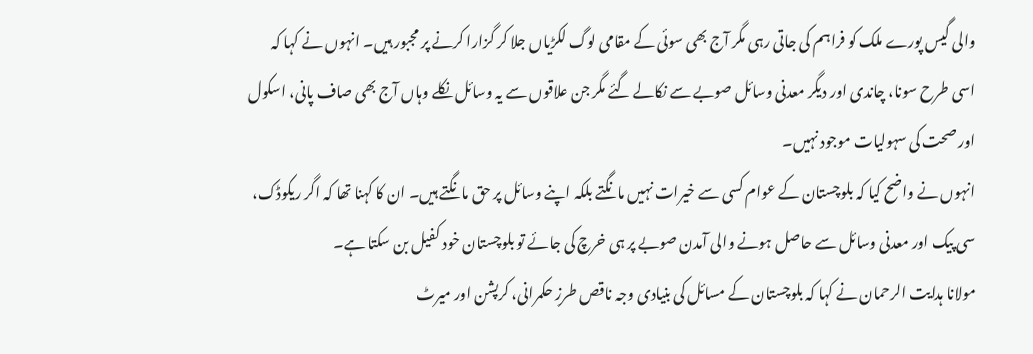والی گیس پورے ملک کو فراہم کی جاتی رہی مگر آج بھی سوئی کے مقامی لوگ لکڑیاں جلا کر گزارا کرنے پر مجبور ہیں۔ انہوں نے کہا کہ اسی طرح سونا، چاندی اور دیگر معدنی وسائل صوبے سے نکالے گئے مگر جن علاقوں سے یہ وسائل نکلے وہاں آج بھی صاف پانی، اسکول اور صحت کی سہولیات موجود نہیں۔
انہوں نے واضح کیا کہ بلوچستان کے عوام کسی سے خیرات نہیں مانگتے بلکہ اپنے وسائل پر حق مانگتے ہیں۔ ان کا کہنا تھا کہ اگر ریکوڈک، سی پیک اور معدنی وسائل سے حاصل ہونے والی آمدن صوبے پر ہی خرچ کی جائے تو بلوچستان خود کفیل بن سکتا ہے۔
مولانا ہدایت الرحمان نے کہا کہ بلوچستان کے مسائل کی بنیادی وجہ ناقص طرزِ حکمرانی، کرپشن اور میرٹ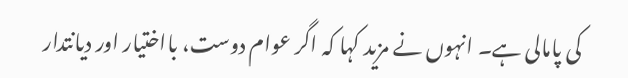کی پامالی ہے۔ انہوں نے مزید کہا کہ اگر عوام دوست، بااختیار اور دیانتدار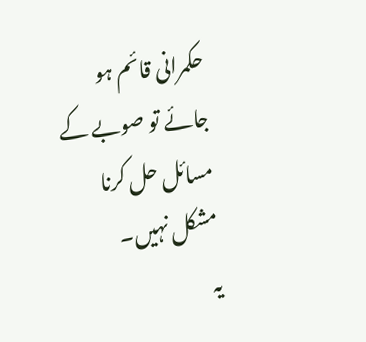حکمرانی قائم ہو جائے تو صوبے کے مسائل حل کرنا مشکل نہیں۔
یہ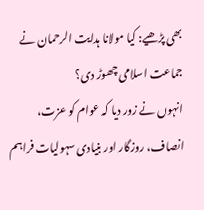بھی پڑھیے: کیا مولانا ہدایت الرحمان نے جماعت اسلامی چھوڑ دی؟
انہوں نے زور دیا کہ عوام کو عزت، انصاف، روزگار اور بنیادی سہولیات فراہم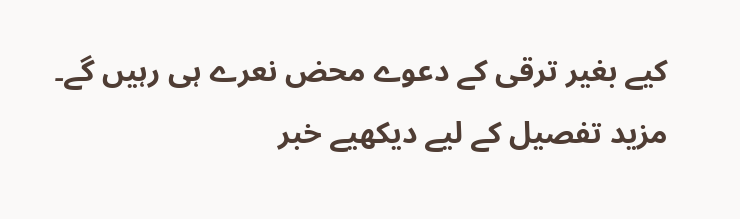کیے بغیر ترقی کے دعوے محض نعرے ہی رہیں گے۔ مزید تفصیل کے لیے دیکھیے خبر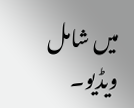میں شامل ویڈیو۔